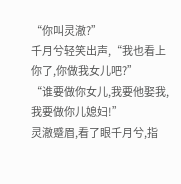“你叫灵澈?”
千月兮轻笑出声,“我也看上你了,你做我女儿吧?”
“谁要做你女儿,我要他娶我,我要做你儿媳妇!”
灵澈蹙眉,看了眼千月兮,指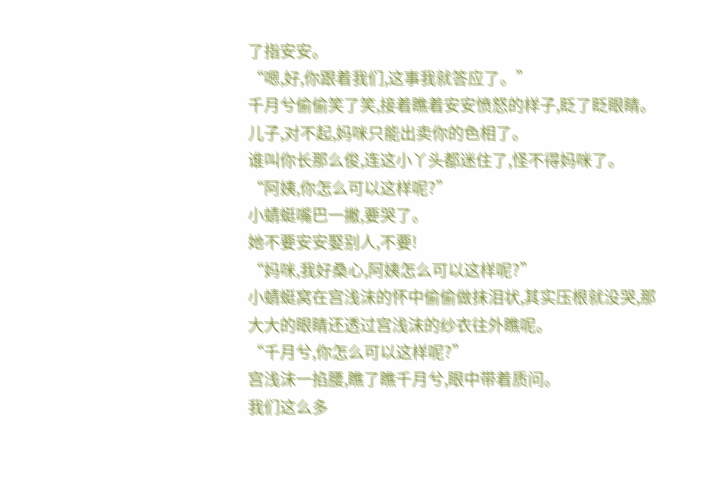了指安安。
“嗯,好,你跟着我们,这事我就答应了。”
千月兮偷偷笑了笑,接着瞧着安安愤怒的样子,眨了眨眼睛。
儿子,对不起,妈咪只能出卖你的色相了。
谁叫你长那么俊,连这小丫头都迷住了,怪不得妈咪了。
“阿姨,你怎么可以这样呢?”
小蜻蜓嘴巴一撇,要哭了。
她不要安安娶别人,不要!
“妈咪,我好桑心,阿姨怎么可以这样呢?”
小蜻蜓窝在宫浅沫的怀中偷偷做抹泪状,其实压根就没哭,那大大的眼睛还透过宫浅沫的纱衣往外瞧呢。
“千月兮,你怎么可以这样呢?”
宫浅沫一掐腰,瞧了瞧千月兮,眼中带着质问。
我们这么多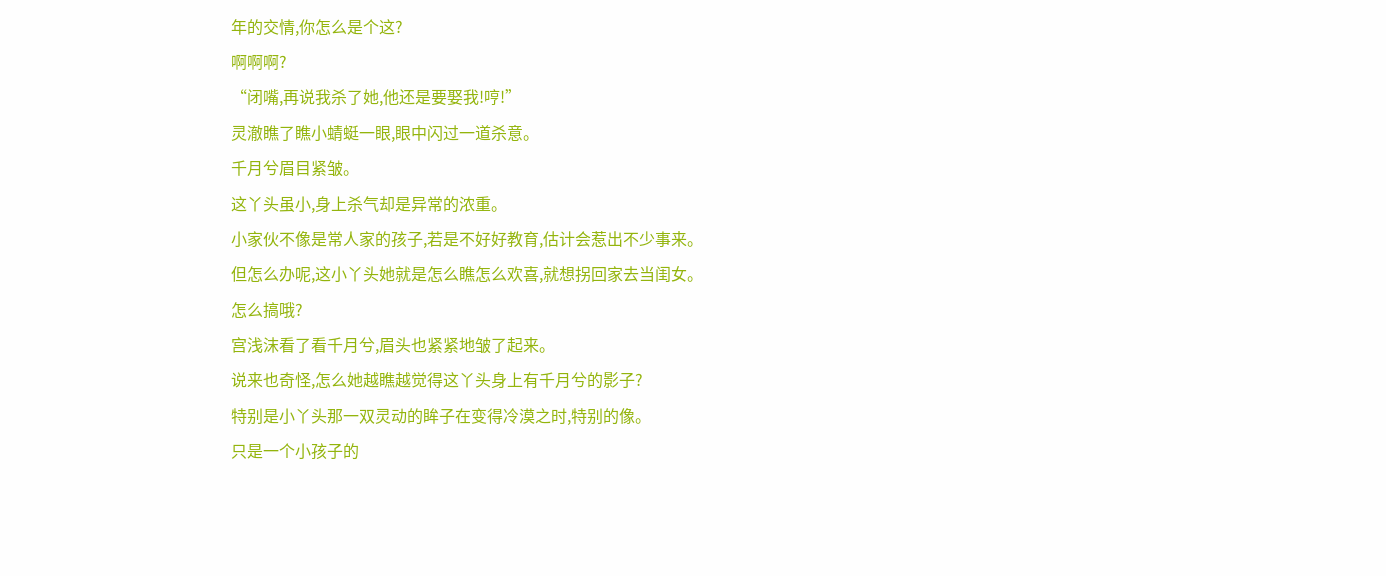年的交情,你怎么是个这?
啊啊啊?
“闭嘴,再说我杀了她,他还是要娶我!哼!”
灵澈瞧了瞧小蜻蜓一眼,眼中闪过一道杀意。
千月兮眉目紧皱。
这丫头虽小,身上杀气却是异常的浓重。
小家伙不像是常人家的孩子,若是不好好教育,估计会惹出不少事来。
但怎么办呢,这小丫头她就是怎么瞧怎么欢喜,就想拐回家去当闺女。
怎么搞哦?
宫浅沫看了看千月兮,眉头也紧紧地皱了起来。
说来也奇怪,怎么她越瞧越觉得这丫头身上有千月兮的影子?
特别是小丫头那一双灵动的眸子在变得冷漠之时,特别的像。
只是一个小孩子的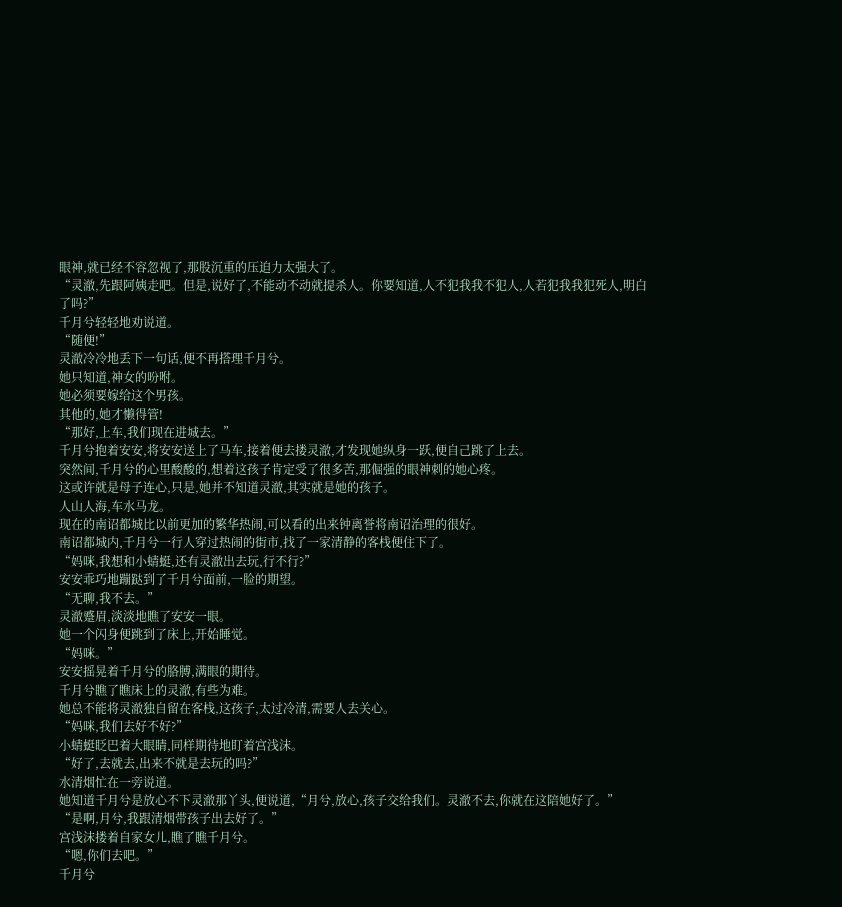眼神,就已经不容忽视了,那股沉重的压迫力太强大了。
“灵澈,先跟阿姨走吧。但是,说好了,不能动不动就提杀人。你要知道,人不犯我我不犯人,人若犯我我犯死人,明白了吗?”
千月兮轻轻地劝说道。
“随便!”
灵澈冷冷地丢下一句话,便不再搭理千月兮。
她只知道,神女的吩咐。
她必须要嫁给这个男孩。
其他的,她才懒得管!
“那好,上车,我们现在进城去。”
千月兮抱着安安,将安安送上了马车,接着便去搂灵澈,才发现她纵身一跃,便自己跳了上去。
突然间,千月兮的心里酸酸的,想着这孩子肯定受了很多苦,那倔强的眼神刺的她心疼。
这或许就是母子连心,只是,她并不知道灵澈,其实就是她的孩子。
人山人海,车水马龙。
现在的南诏都城比以前更加的繁华热闹,可以看的出来钟离誉将南诏治理的很好。
南诏都城内,千月兮一行人穿过热闹的街市,找了一家清静的客栈便住下了。
“妈咪,我想和小蜻蜓,还有灵澈出去玩,行不行?”
安安乖巧地蹦跶到了千月兮面前,一脸的期望。
“无聊,我不去。”
灵澈蹙眉,淡淡地瞧了安安一眼。
她一个闪身便跳到了床上,开始睡觉。
“妈咪。”
安安摇晃着千月兮的胳膊,满眼的期待。
千月兮瞧了瞧床上的灵澈,有些为难。
她总不能将灵澈独自留在客栈,这孩子,太过冷清,需要人去关心。
“妈咪,我们去好不好?”
小蜻蜓眨巴着大眼睛,同样期待地盯着宫浅沫。
“好了,去就去,出来不就是去玩的吗?”
水清烟忙在一旁说道。
她知道千月兮是放心不下灵澈那丫头,便说道,“月兮,放心,孩子交给我们。灵澈不去,你就在这陪她好了。”
“是啊,月兮,我跟清烟带孩子出去好了。”
宫浅沫搂着自家女儿,瞧了瞧千月兮。
“嗯,你们去吧。”
千月兮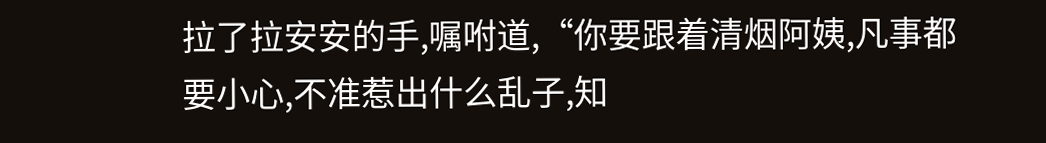拉了拉安安的手,嘱咐道,“你要跟着清烟阿姨,凡事都要小心,不准惹出什么乱子,知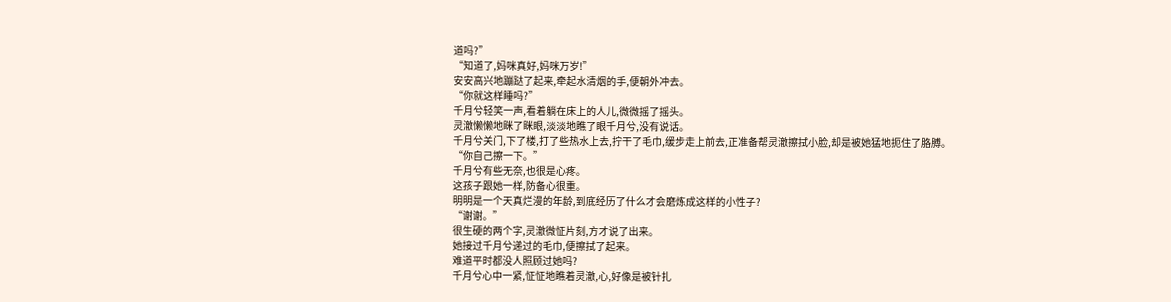道吗?”
“知道了,妈咪真好,妈咪万岁!”
安安高兴地蹦跶了起来,牵起水清烟的手,便朝外冲去。
“你就这样睡吗?”
千月兮轻笑一声,看着躺在床上的人儿,微微摇了摇头。
灵澈懒懒地眯了眯眼,淡淡地瞧了眼千月兮,没有说话。
千月兮关门,下了楼,打了些热水上去,拧干了毛巾,缓步走上前去,正准备帮灵澈擦拭小脸,却是被她猛地扼住了胳膊。
“你自己擦一下。”
千月兮有些无奈,也很是心疼。
这孩子跟她一样,防备心很重。
明明是一个天真烂漫的年龄,到底经历了什么才会磨炼成这样的小性子?
“谢谢。”
很生硬的两个字,灵澈微怔片刻,方才说了出来。
她接过千月兮递过的毛巾,便擦拭了起来。
难道平时都没人照顾过她吗?
千月兮心中一紧,怔怔地瞧着灵澈,心,好像是被针扎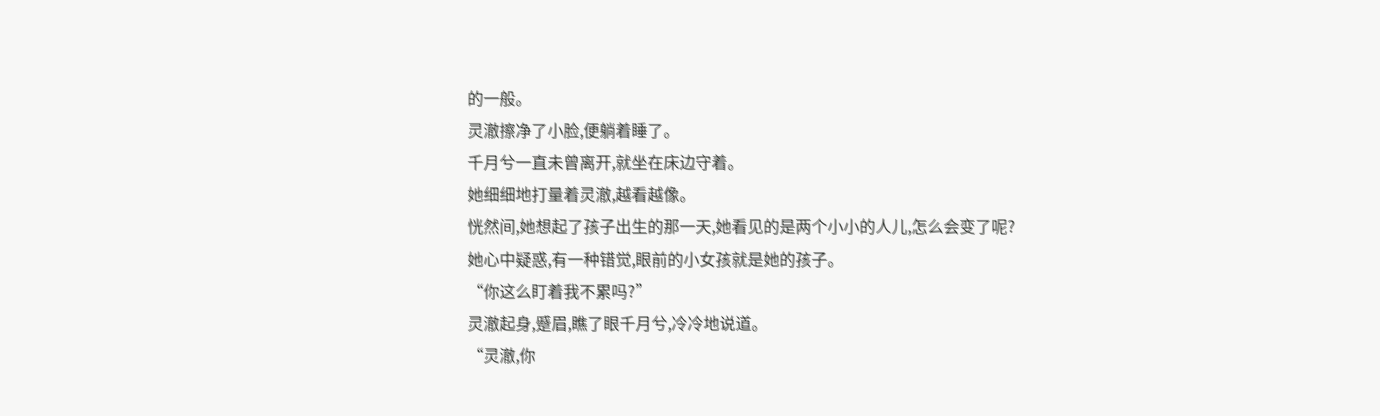的一般。
灵澈擦净了小脸,便躺着睡了。
千月兮一直未曾离开,就坐在床边守着。
她细细地打量着灵澈,越看越像。
恍然间,她想起了孩子出生的那一天,她看见的是两个小小的人儿,怎么会变了呢?
她心中疑惑,有一种错觉,眼前的小女孩就是她的孩子。
“你这么盯着我不累吗?”
灵澈起身,蹙眉,瞧了眼千月兮,冷冷地说道。
“灵澈,你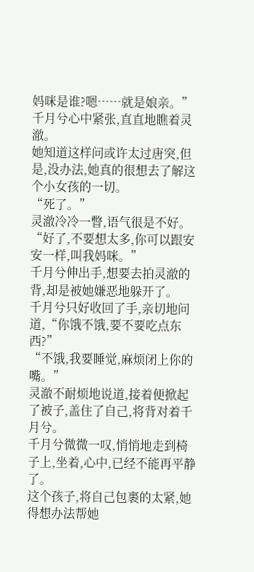妈咪是谁?嗯……就是娘亲。”
千月兮心中紧张,直直地瞧着灵澈。
她知道这样问或许太过唐突,但是,没办法,她真的很想去了解这个小女孩的一切。
“死了。”
灵澈冷冷一瞥,语气很是不好。
“好了,不要想太多,你可以跟安安一样,叫我妈咪。”
千月兮伸出手,想要去拍灵澈的背,却是被她嫌恶地躲开了。
千月兮只好收回了手,亲切地问道,“你饿不饿,要不要吃点东西?”
“不饿,我要睡觉,麻烦闭上你的嘴。”
灵澈不耐烦地说道,接着便掀起了被子,盖住了自己,将背对着千月兮。
千月兮微微一叹,悄悄地走到椅子上,坐着,心中,已经不能再平静了。
这个孩子,将自己包裹的太紧,她得想办法帮她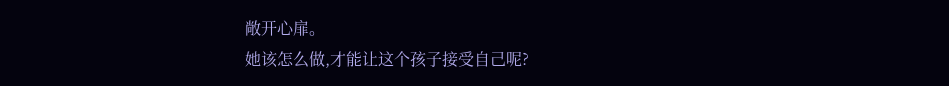敞开心扉。
她该怎么做,才能让这个孩子接受自己呢?